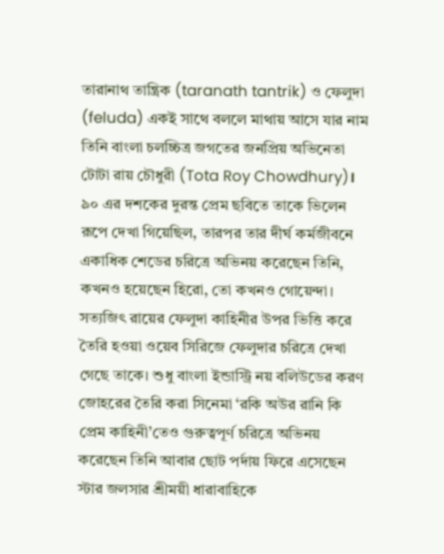তারানাথ তান্ত্রিক (taranath tantrik) ও ফেলুদা (feluda) একই সাথে বললে মাথায় আসে যার নাম তিনি বাংলা চলচ্চিত্র জগতের জনপ্রিয় অভিনেতা টোটা রায় চৌধুরী (Tota Roy Chowdhury)। ৯০ এর দশকের দুরন্ত প্রেম ছবিতে তাকে ভিলেন রূপে দেখা গিয়েছিল, তারপর তার দীর্ঘ কর্মজীবনে একাধিক শেডের চরিত্রে অভিনয় করেছেন তিনি, কখনও হয়েছেন হিরো, তো কখনও গোয়েন্দা।
সত্যজিৎ রায়ের ফেলুদা কাহিনীর উপর ভিত্তি করে তৈরি হওয়া ওয়েব সিরিজে ফেলুদার চরিত্রে দেখা গেছে তাকে। শুধু বাংলা ইন্ডাস্ট্রি নয় বলিউডের করণ জোহরের তৈরি করা সিনেমা ‘রকি অউর রানি কি প্রেম কাহিনী’তেও গুরুত্বপূর্ণ চরিত্রে অভিনয় করেছেন তিনি আবার ছোট পর্দায় ফিরে এসেছেন স্টার জলসার শ্রীময়ী ধারাবাহিকে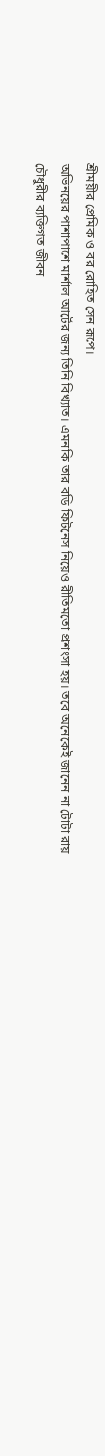শ্রীময়ীর প্রেমিক ও বর রোহিত সেন রূপে।
অভিনয়ের পাশাপাশে মার্শাল আর্টের জন্য তিনি বিখ্যাত। এমনকি তার বডি ফিটনেস নিয়েও রীতিমতো প্রশংসা হয়। তবে অনেকেই জানেন না টোটা রায় চৌধুরীর ব্যক্তিগত জীবন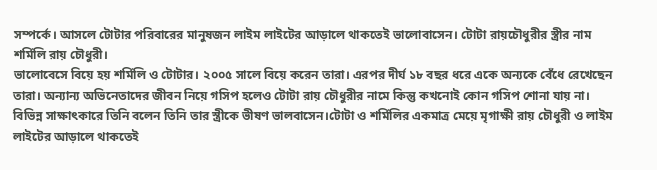সম্পর্কে। আসলে টোটার পরিবারের মানুষজন লাইম লাইটের আড়ালে থাকতেই ভালোবাসেন। টোটা রায়চৌধুরীর স্ত্রীর নাম শর্মিলি রায় চৌধুরী।
ভালোবেসে বিয়ে হয় শর্মিলি ও টোটার। ২০০৫ সালে বিয়ে করেন তারা। এরপর দীর্ঘ ১৮ বছর ধরে একে অন্যকে বেঁধে রেখেছেন তারা। অন্যান্য অভিনেতাদের জীবন নিয়ে গসিপ হলেও টোটা রায় চৌধুরীর নামে কিন্তু কখনোই কোন গসিপ শোনা যায় না। বিভিন্ন সাক্ষাৎকারে তিনি বলেন তিনি তার স্ত্রীকে ভীষণ ভালবাসেন।টোটা ও শর্মিলির একমাত্র মেয়ে মৃগাক্ষী রায় চৌধুরী ও লাইম লাইটের আড়ালে থাকতেই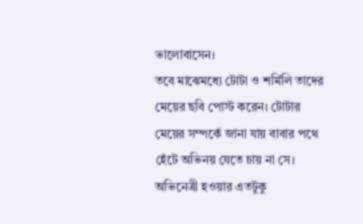ভালোবাসেন।
তবে মাঝেমধ্যে টোটা ও শর্মিলি তাদের মেয়ের ছবি পোস্ট করেন। টোটার মেয়ের সম্পর্কে জানা যায় বাবার পথে হেঁটে অভিনয় যেতে চায় না সে। অভিনেত্রী হওয়ার এতটুকু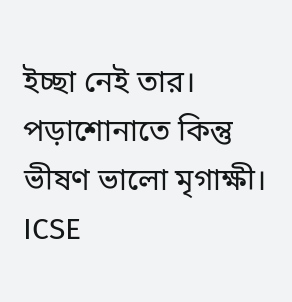ইচ্ছা নেই তার। পড়াশোনাতে কিন্তু ভীষণ ভালো মৃগাক্ষী। ICSE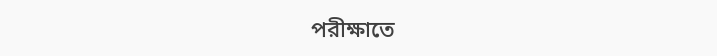পরীক্ষাতে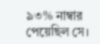৯৩% নাম্বার পেয়েছিল সে।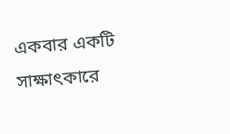একবার একটি সাক্ষাৎকারে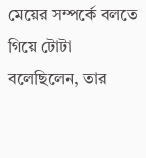মেয়ের সম্পর্কে বলতে গিয়ে টোটা বলেছিলেন, তার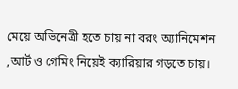মেয়ে অভিনেত্রী হতে চায় না বরং অ্যানিমেশন ,আর্ট ও গেমিং নিয়েই ক্যারিয়ার গড়তে চায়।